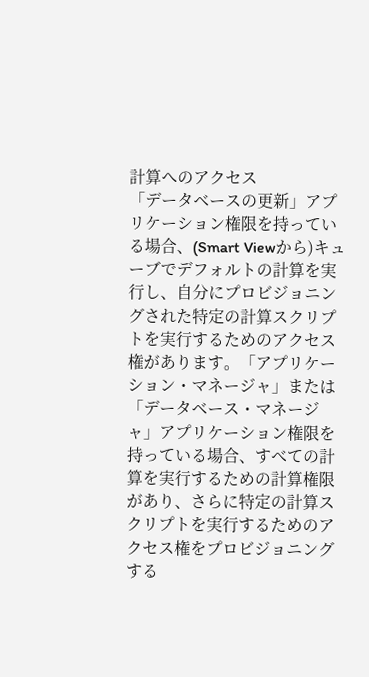計算へのアクセス
「データベースの更新」アプリケーション権限を持っている場合、(Smart Viewから)キューブでデフォルトの計算を実行し、自分にプロビジョニングされた特定の計算スクリプトを実行するためのアクセス権があります。「アプリケーション・マネージャ」または「データベース・マネージャ」アプリケーション権限を持っている場合、すべての計算を実行するための計算権限があり、さらに特定の計算スクリプトを実行するためのアクセス権をプロビジョニングする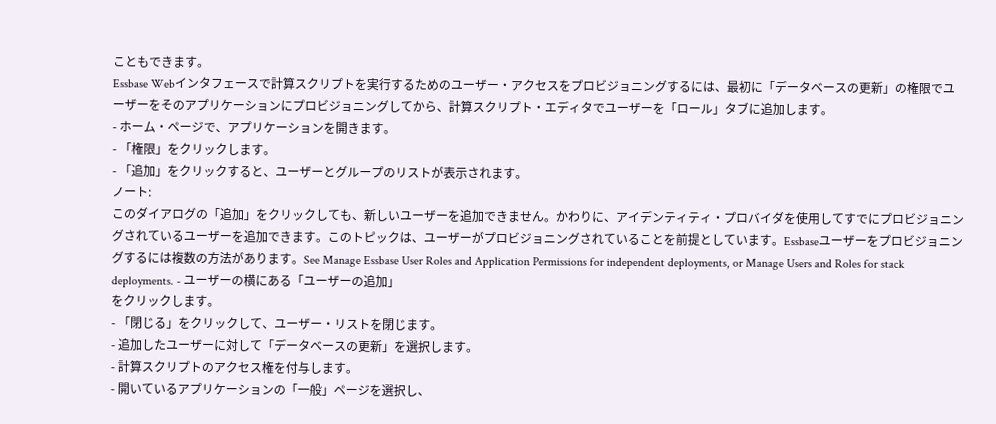こともできます。
Essbase Webインタフェースで計算スクリプトを実行するためのユーザー・アクセスをプロビジョニングするには、最初に「データベースの更新」の権限でユーザーをそのアプリケーションにプロビジョニングしてから、計算スクリプト・エディタでユーザーを「ロール」タブに追加します。
- ホーム・ページで、アプリケーションを開きます。
- 「権限」をクリックします。
- 「追加」をクリックすると、ユーザーとグループのリストが表示されます。
ノート:
このダイアログの「追加」をクリックしても、新しいユーザーを追加できません。かわりに、アイデンティティ・プロバイダを使用してすでにプロビジョニングされているユーザーを追加できます。このトピックは、ユーザーがプロビジョニングされていることを前提としています。Essbaseユーザーをプロビジョニングするには複数の方法があります。See Manage Essbase User Roles and Application Permissions for independent deployments, or Manage Users and Roles for stack deployments. - ユーザーの横にある「ユーザーの追加」
をクリックします。
- 「閉じる」をクリックして、ユーザー・リストを閉じます。
- 追加したユーザーに対して「データベースの更新」を選択します。
- 計算スクリプトのアクセス権を付与します。
- 開いているアプリケーションの「一般」ページを選択し、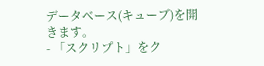データベース(キューブ)を開きます。
- 「スクリプト」をク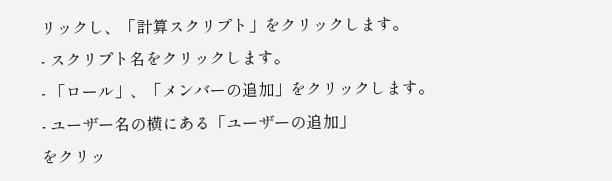リックし、「計算スクリプト」をクリックします。
- スクリプト名をクリックします。
- 「ロール」、「メンバーの追加」をクリックします。
- ユーザー名の横にある「ユーザーの追加」
をクリッ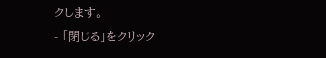クします。
- 「閉じる」をクリック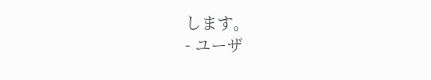します。
- ユーザ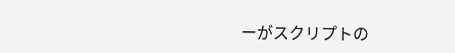ーがスクリプトの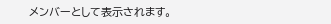メンバーとして表示されます。